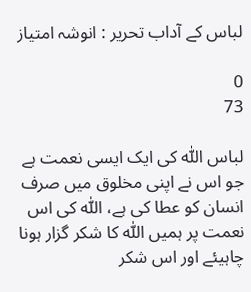لباس کے آداب تحریر : انوشہ امتیاز

0
73

لباس اللّٰہ کی ایک ایسی نعمت ہے جو اس نے اپنی مخلوق میں صرف انسان کو عطا کی ہے، اللّٰہ کی اس نعمت پر ہمیں اللّٰہ کا شکر گزار ہونا چاہیئے اور اس شکر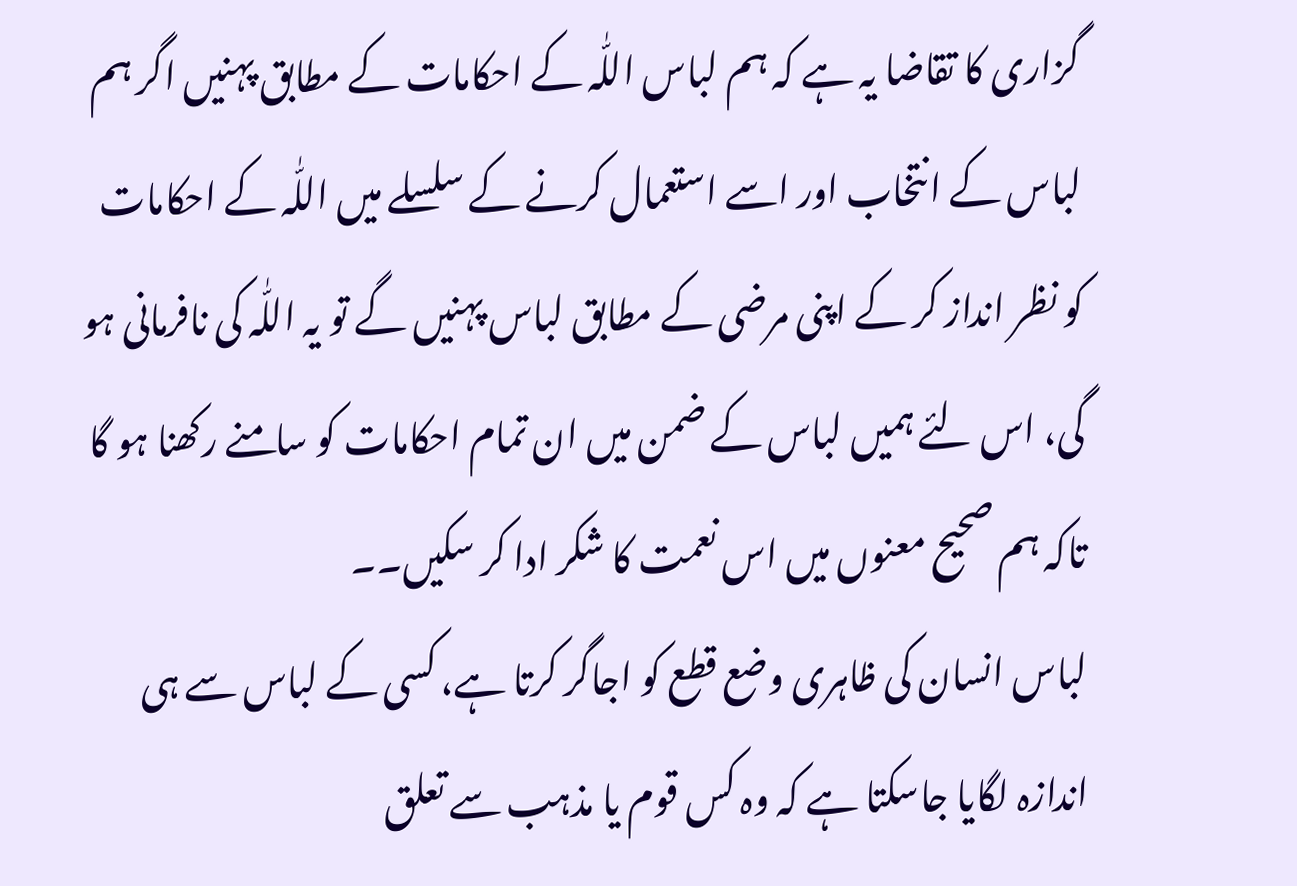گزاری کا تقاضا یہ ہے کہ ہم لباس اللّٰہ کے احکامات کے مطابق پہنیں اگر ہم لباس کے انتخاب اور اسے استعمال کرنے کے سلسلے میں اللّٰہ کے احکامات کو نظر انداز کر کے اپنی مرضی کے مطابق لباس پہنیں گے تو یہ اللّٰہ کی نافرمانی ہو گی، اس لئے ہمیں لباس کے ضمن میں ان تمام احکامات کو سامنے رکھنا ہو گا تاکہ ہم صحیح معنوں میں اس نعمت کا شکر ادا کر سکیں۔۔
لباس انسان کی ظاہری وضع قطع کو اجاگر کرتا ہے، کسی کے لباس سے ہی اندازہ لگایا جاسکتا ہے کہ وہ کس قوم یا مذہب سے تعلق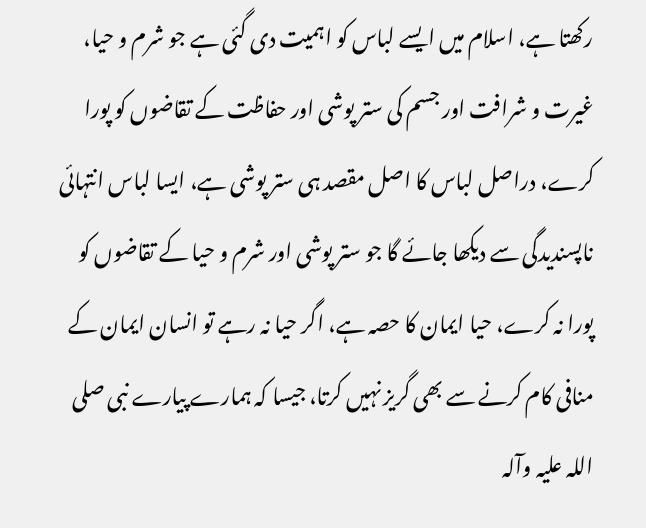رکھتا ہے، اسلام میں ایسے لباس کو اہمیت دی گئی ہے جو شرم و حیا، غیرت و شرافت اور جسم کی ستر پوشی اور حفاظت کے تقاضوں کو پورا کرے، دراصل لباس کا اصل مقصد ہی ستر پوشی ہے، ایسا لباس انتہائی ناپسندیدگی سے دیکھا جائے گا جو ستر پوشی اور شرم و حیا کے تقاضوں کو پورا نہ کرے، حیا ایمان کا حصہ ہے، اگر حیا نہ رہے تو انسان ایمان کے منافی کام کرنے سے بھی گریز نہیں کرتا، جیسا کہ ہمارے پیارے نبی صلی اللہ علیہ وآلہ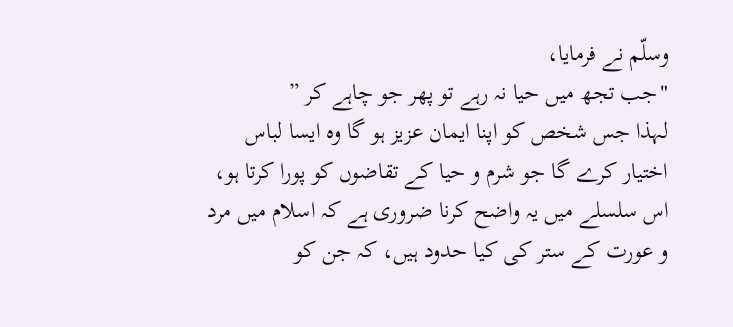وسلّم نے فرمایا،
"جب تجھ میں حیا نہ رہے تو پھر جو چاہے کر ”
لہذا جس شخص کو اپنا ایمان عزیز ہو گا وہ ایسا لباس اختیار کرے گا جو شرم و حیا کے تقاضوں کو پورا کرتا ہو، اس سلسلے میں یہ واضح کرنا ضروری ہے کہ اسلام میں مرد و عورت کے ستر کی کیا حدود ہیں، کہ جن کو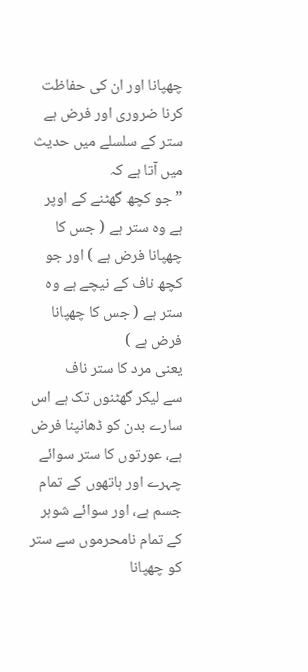چھپانا اور ان کی حفاظت کرنا ضروری اور فرض ہے ستر کے سلسلے میں حدیث میں آتا ہے کہ
” جو کچھ گھٹنے کے اوپر ہے وہ ستر ہے ( جس کا چھپانا فرض ہے ) اور جو کچھ ناف کے نیچے ہے وہ ستر ہے ( جس کا چھپانا فرض ہے )
یعنی مرد کا ستر ناف
سے لیکر گھٹنوں تک ہے اس سارے بدن کو ڈھانپنا فرض ہے، عورتوں کا ستر سوائے چہرے اور ہاتھوں کے تمام جسم ہے، اور سوائے شوہر کے تمام نامحرموں سے ستر کو چھپانا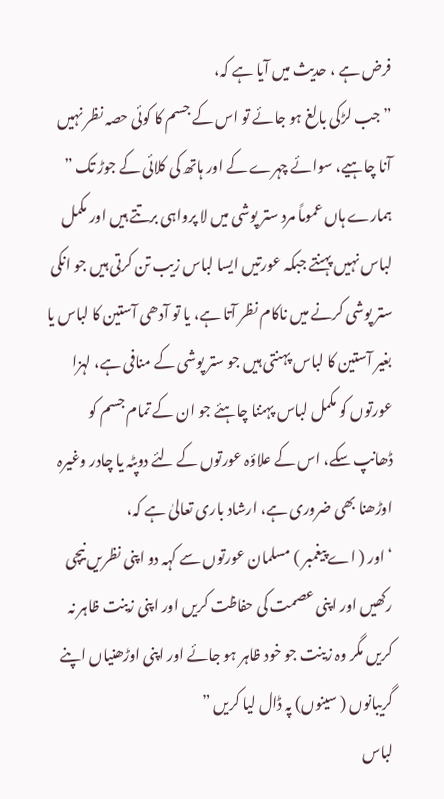فرض ہے ، حدیث میں آیا ہے کہ،
” جب لڑکی بالغ ہو جائے تو اس کے جسم کا کوئی حصہ نظر نہیں آنا چاہیے، سوائے چہرے کے اور ہاتھ کی کلائی کے جوڑ تک ”
ہمارے ہاں عموماً مرد ستر پوشی میں لا پرواہی برتتے ہیں اور مکمل لباس نہیں پہنتے جبکہ عورتیں ایسا لباس زیب تن کرتی ہیں جو انکی ستر پوشی کرنے میں ناکام نظر آتا ہے، یا تو آدھی آستین کا لباس یا بغیر آستین کا لباس پہنتی ہیں جو ستر پوشی کے منافی ہے، لہزا عورتوں کو مکمل لباس پہننا چاہئے جو ان کے تمام جسم کو ڈھانپ سکے، اس کے علاؤہ عورتوں کے لئے دوپٹہ یا چادر وغیرہ اوڑھنا بھی ضروری ہے، ارشاد باری تعالیٰ ہے کہ،
‘اور ( اے پیغمبر ) مسلمان عورتوں سے کہہ دو اپنی نظریں نیچی رکھیں اور اپنی عصمت کی حفاظت کریں اور اپنی زینت ظاہر نہ کریں مگر وہ زینت جو خود ظاہر ہو جائے اور اپنی اوڑھنیاں اپنے گریبانوں ( سینوں) پہ ڈال لیا کریں ”
لباس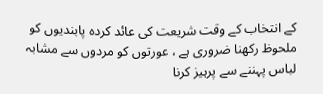کے انتخاب کے وقت شریعت کی عائد کردہ پابندیوں کو ملحوظ رکھنا ضروری ہے ، عورتوں کو مردوں سے مشابہ لباس پہننے سے پرہیز کرنا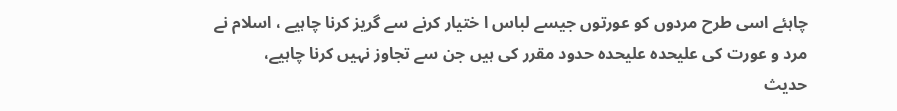چاہئے اسی طرح مردوں کو عورتوں جیسے لباس ا ختیار کرنے سے گریز کرنا چاہیے ، اسلام نے مرد و عورت کی علیحدہ علیحدہ حدود مقرر کی ہیں جن سے تجاوز نہیں کرنا چاہیے،
حدیث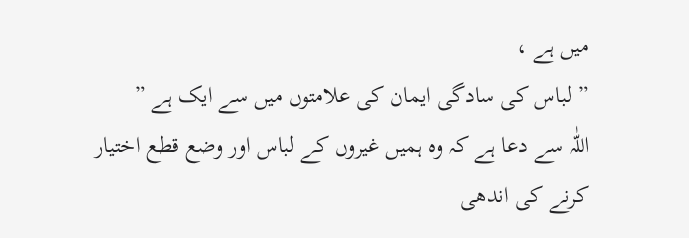میں ہے ،
” لباس کی سادگی ایمان کی علامتوں میں سے ایک ہے ”
اللّٰہ سے دعا ہے کہ وہ ہمیں غیروں کے لباس اور وضع قطع اختیار کرنے کی اندھی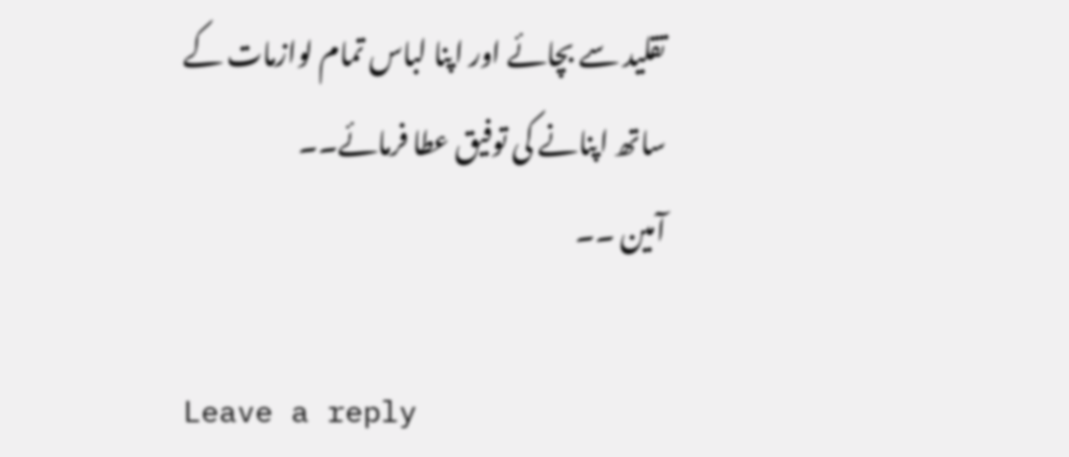تقلید سے بچائے اور اپنا لباس تمام لوازمات کے ساتھ اپنانے کی توفیق عطا فرمائے۔۔
آمین ۔۔

Leave a reply